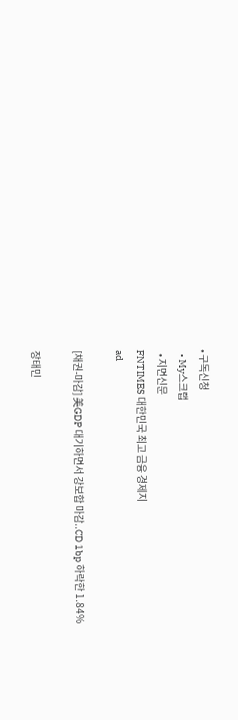• 구독신청
  • My스크랩
  • 지면신문
FNTIMES 대한민국 최고 금융 경제지
ad

[채권-마감] 美GDP 대기하면서 강보합 마감..CD 1bp 하락한 1.84%

장태민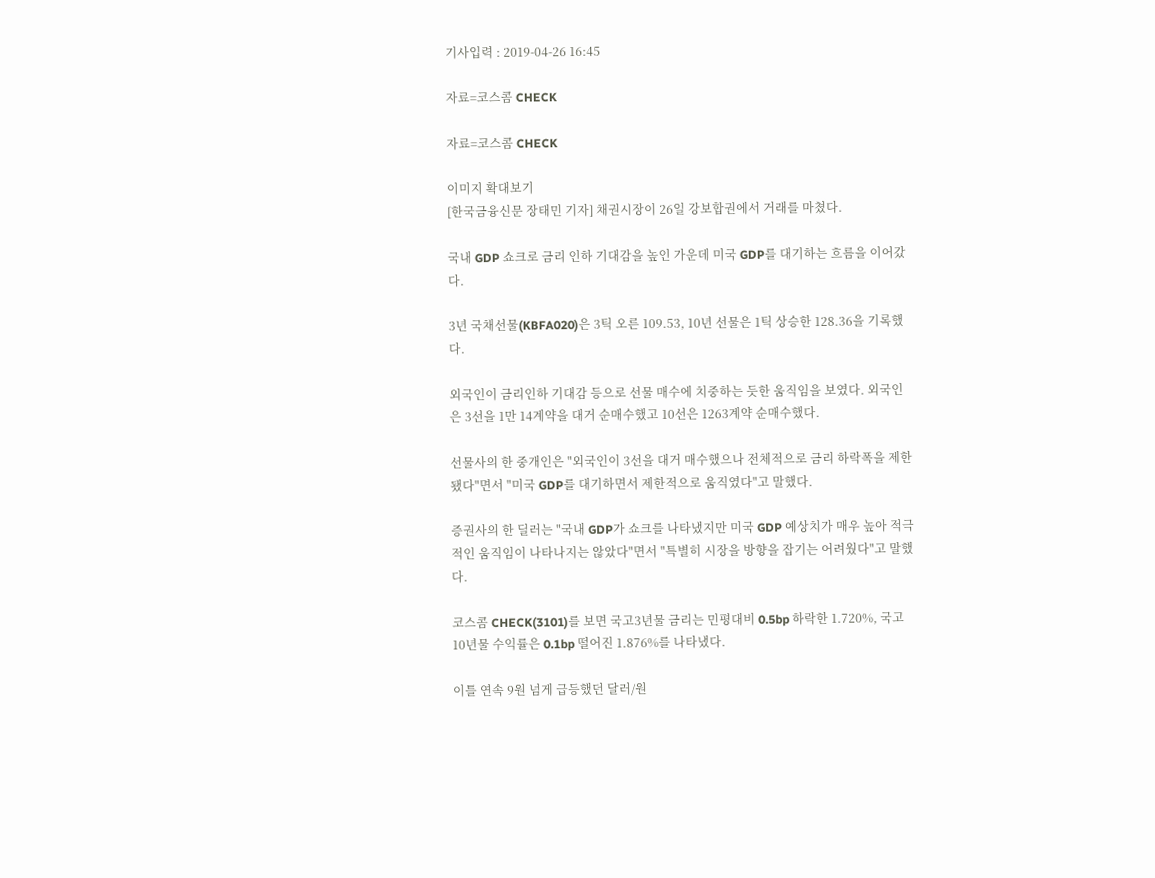기사입력 : 2019-04-26 16:45

자료=코스콤 CHECK

자료=코스콤 CHECK

이미지 확대보기
[한국금융신문 장태민 기자] 채권시장이 26일 강보합권에서 거래를 마쳤다.

국내 GDP 쇼크로 금리 인하 기대감을 높인 가운데 미국 GDP를 대기하는 흐름을 이어갔다.

3년 국채선물(KBFA020)은 3틱 오른 109.53, 10년 선물은 1틱 상승한 128.36을 기록했다.

외국인이 금리인하 기대감 등으로 선물 매수에 치중하는 듯한 움직임을 보였다. 외국인은 3선을 1만 14계약을 대거 순매수했고 10선은 1263계약 순매수했다.

선물사의 한 중개인은 "외국인이 3선을 대거 매수했으나 전체적으로 금리 하락폭을 제한됐다"면서 "미국 GDP를 대기하면서 제한적으로 움직였다"고 말했다.

증권사의 한 딜러는 "국내 GDP가 쇼크를 나타냈지만 미국 GDP 예상치가 매우 높아 적극적인 움직임이 나타나지는 않았다"면서 "특별히 시장을 방향을 잡기는 어려웠다"고 말했다.

코스콤 CHECK(3101)를 보면 국고3년물 금리는 민평대비 0.5bp 하락한 1.720%, 국고10년물 수익률은 0.1bp 떨어진 1.876%를 나타냈다.

이틀 연속 9원 넘게 급등했던 달러/원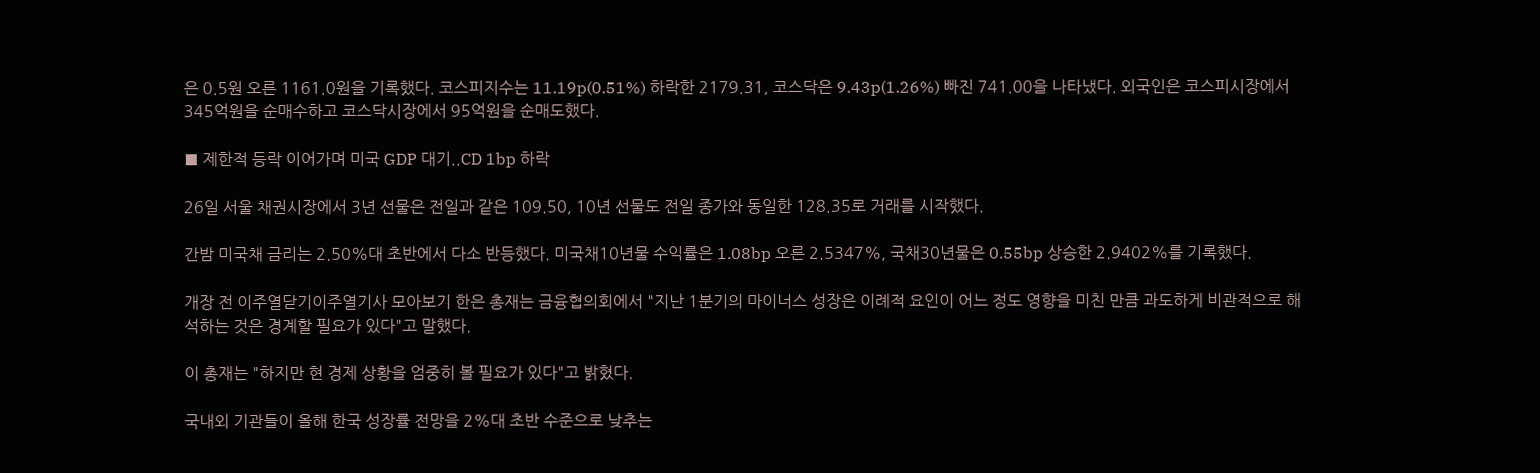은 0.5원 오른 1161.0원을 기록했다. 코스피지수는 11.19p(0.51%) 하락한 2179.31, 코스닥은 9.43p(1.26%) 빠진 741.00을 나타냈다. 외국인은 코스피시장에서 345억원을 순매수하고 코스닥시장에서 95억원을 순매도했다.

■ 제한적 등락 이어가며 미국 GDP 대기..CD 1bp 하락

26일 서울 채권시장에서 3년 선물은 전일과 같은 109.50, 10년 선물도 전일 종가와 동일한 128.35로 거래를 시작했다.

간밤 미국채 금리는 2.50%대 초반에서 다소 반등했다. 미국채10년물 수익률은 1.08bp 오른 2.5347%, 국채30년물은 0.55bp 상승한 2.9402%를 기록했다.

개장 전 이주열닫기이주열기사 모아보기 한은 총재는 금융협의회에서 "지난 1분기의 마이너스 성장은 이례적 요인이 어느 정도 영향을 미친 만큼 과도하게 비관적으로 해석하는 것은 경계할 필요가 있다"고 말했다.

이 총재는 "하지만 현 경제 상황을 엄중히 볼 필요가 있다"고 밝혔다.

국내외 기관들이 올해 한국 성장률 전망을 2%대 초반 수준으로 낮추는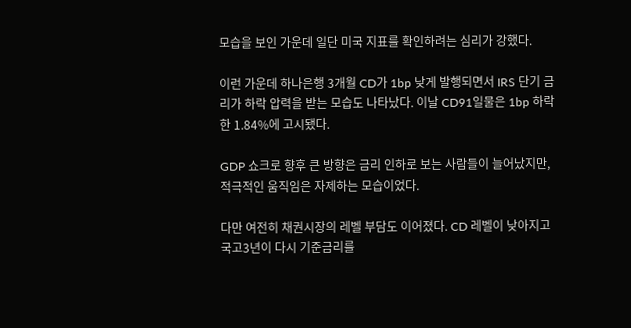모습을 보인 가운데 일단 미국 지표를 확인하려는 심리가 강했다.

이런 가운데 하나은행 3개월 CD가 1bp 낮게 발행되면서 IRS 단기 금리가 하락 압력을 받는 모습도 나타났다. 이날 CD91일물은 1bp 하락한 1.84%에 고시됐다.

GDP 쇼크로 향후 큰 방향은 금리 인하로 보는 사람들이 늘어났지만, 적극적인 움직임은 자제하는 모습이었다.

다만 여전히 채권시장의 레벨 부담도 이어졌다. CD 레벨이 낮아지고 국고3년이 다시 기준금리를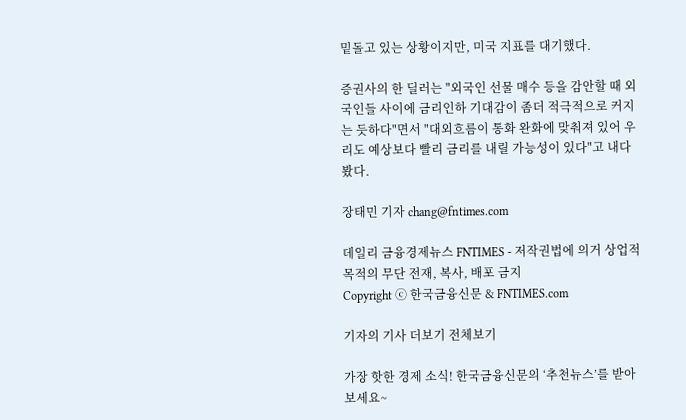밑돌고 있는 상황이지만, 미국 지표를 대기했다.

증권사의 한 딜러는 "외국인 선물 매수 등을 감안할 때 외국인들 사이에 금리인하 기대감이 좀더 적극적으로 커지는 듯하다"면서 "대외흐름이 통화 완화에 맞춰져 있어 우리도 예상보다 빨리 금리를 내릴 가능성이 있다"고 내다봤다.

장태민 기자 chang@fntimes.com

데일리 금융경제뉴스 FNTIMES - 저작권법에 의거 상업적 목적의 무단 전재, 복사, 배포 금지
Copyright ⓒ 한국금융신문 & FNTIMES.com

기자의 기사 더보기 전체보기

가장 핫한 경제 소식! 한국금융신문의 ‘추천뉴스’를 받아보세요~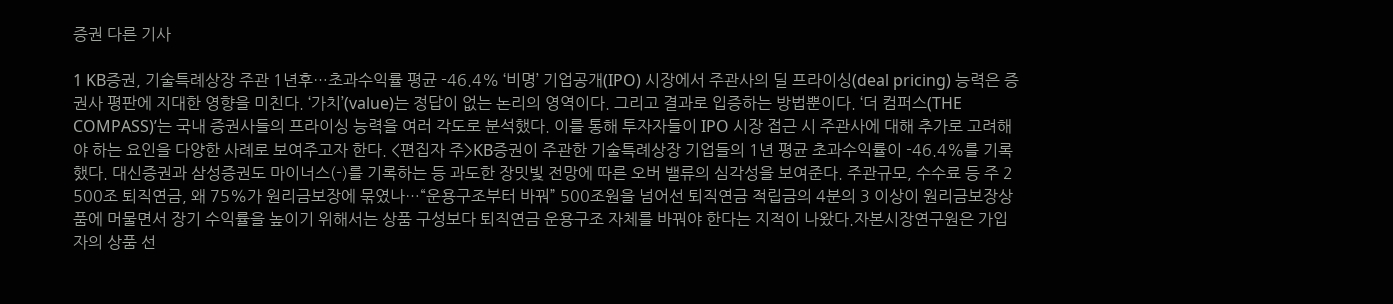증권 다른 기사

1 KB증권, 기술특례상장 주관 1년후…초과수익률 평균 -46.4% ‘비명’ 기업공개(IPO) 시장에서 주관사의 딜 프라이싱(deal pricing) 능력은 증권사 평판에 지대한 영향을 미친다. ‘가치’(value)는 정답이 없는 논리의 영역이다. 그리고 결과로 입증하는 방법뿐이다. ‘더 컴퍼스(THE COMPASS)’는 국내 증권사들의 프라이싱 능력을 여러 각도로 분석했다. 이를 통해 투자자들이 IPO 시장 접근 시 주관사에 대해 추가로 고려해야 하는 요인을 다양한 사례로 보여주고자 한다. <편집자 주>KB증권이 주관한 기술특례상장 기업들의 1년 평균 초과수익률이 -46.4%를 기록했다. 대신증권과 삼성증권도 마이너스(-)를 기록하는 등 과도한 장밋빛 전망에 따른 오버 밸류의 심각성을 보여준다. 주관규모, 수수료 등 주 2 500조 퇴직연금, 왜 75%가 원리금보장에 묶였나…“운용구조부터 바꿔” 500조원을 넘어선 퇴직연금 적립금의 4분의 3 이상이 원리금보장상품에 머물면서 장기 수익률을 높이기 위해서는 상품 구성보다 퇴직연금 운용구조 자체를 바꿔야 한다는 지적이 나왔다.자본시장연구원은 가입자의 상품 선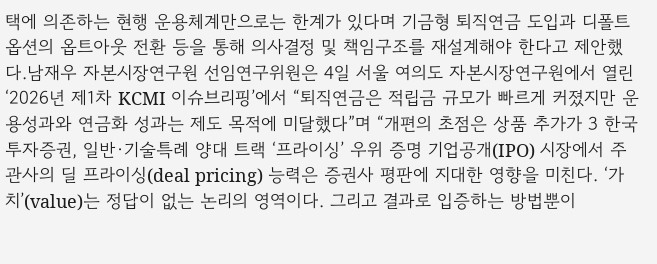택에 의존하는 현행 운용체계만으로는 한계가 있다며 기금형 퇴직연금 도입과 디폴트옵션의 옵트아웃 전환 등을 통해 의사결정 및 책임구조를 재설계해야 한다고 제안했다.남재우 자본시장연구원 선임연구위원은 4일 서울 여의도 자본시장연구원에서 열린 ‘2026년 제1차 KCMI 이슈브리핑’에서 “퇴직연금은 적립금 규모가 빠르게 커졌지만 운용성과와 연금화 성과는 제도 목적에 미달했다”며 “개편의 초점은 상품 추가가 3 한국투자증권, 일반·기술특례 양대 트랙 ‘프라이싱’ 우위 증명 기업공개(IPO) 시장에서 주관사의 딜 프라이싱(deal pricing) 능력은 증권사 평판에 지대한 영향을 미친다. ‘가치’(value)는 정답이 없는 논리의 영역이다. 그리고 결과로 입증하는 방법뿐이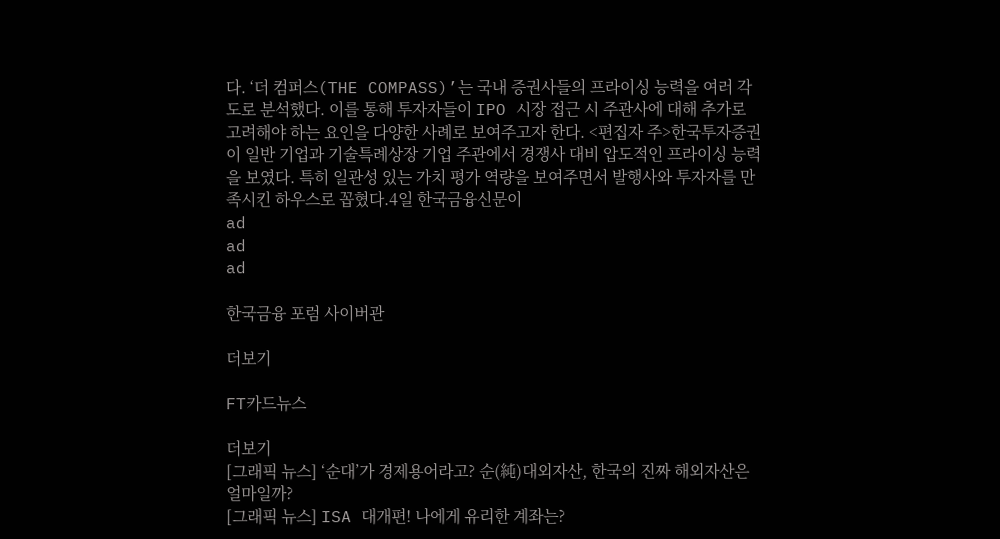다. ‘더 컴퍼스(THE COMPASS)’는 국내 증권사들의 프라이싱 능력을 여러 각도로 분석했다. 이를 통해 투자자들이 IPO 시장 접근 시 주관사에 대해 추가로 고려해야 하는 요인을 다양한 사례로 보여주고자 한다. <편집자 주>한국투자증권이 일반 기업과 기술특례상장 기업 주관에서 경쟁사 대비 압도적인 프라이싱 능력을 보였다. 특히 일관성 있는 가치 평가 역량을 보여주면서 발행사와 투자자를 만족시킨 하우스로 꼽혔다.4일 한국금융신문이
ad
ad
ad

한국금융 포럼 사이버관

더보기

FT카드뉴스

더보기
[그래픽 뉴스] ‘순대’가 경제용어라고? 순(純)대외자산, 한국의 진짜 해외자산은 얼마일까?
[그래픽 뉴스] ISA 대개편! 나에게 유리한 계좌는?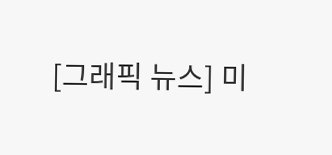[그래픽 뉴스] 미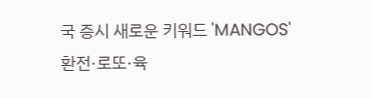국 증시 새로운 키워드 'MANGOS'
환전·로또·육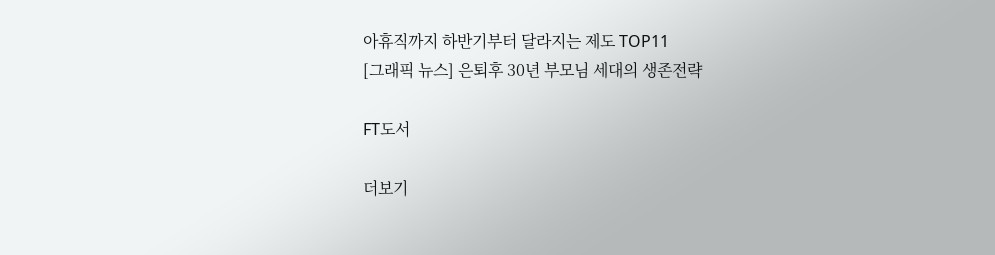아휴직까지 하반기부터 달라지는 제도 TOP11
[그래픽 뉴스] 은퇴후 30년 부모님 세대의 생존전략

FT도서

더보기